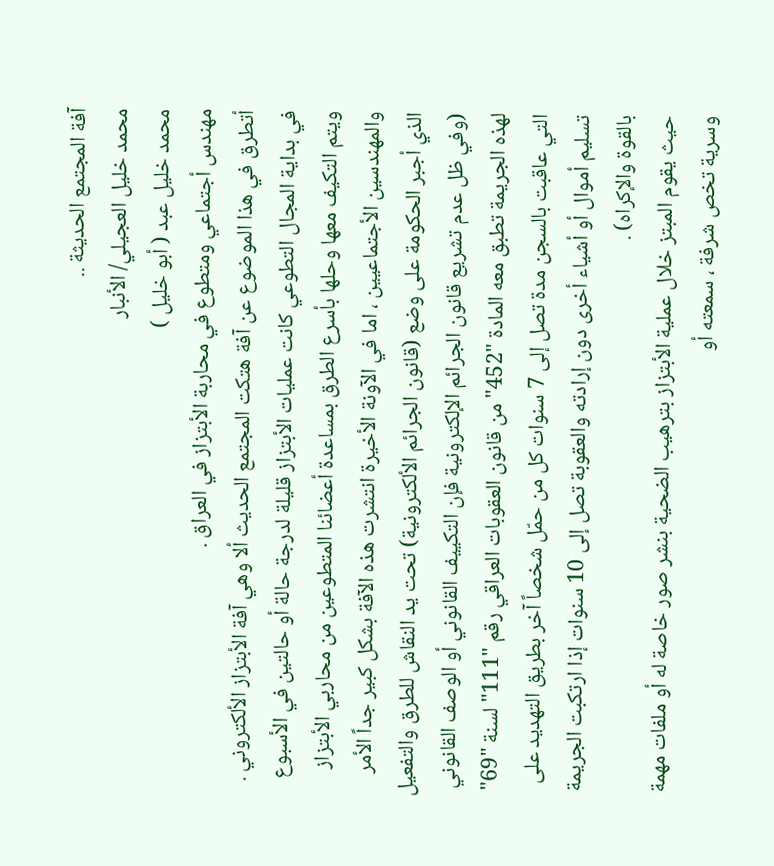آفة المجتمع الحديثة ..
محمد خليل العجيلي/ الأنبار
محمد خليل عبد ( أبو خليل )
مهندس أجتماعي ومتطوع في محاربة الأبتزاز في العراق .
أتطرق في هذا الموضوع عن آفة هتكت المجتمع الحديث ألا وهي آفة الأبتزاز الألكتروني .
في بداية المجال التطوعي كانت عمليات الأبتزاز قليلة لدرجة حالة أو حالتين في الأسبوع ويتم التكيف معها وحلها بأسرع الطرق بمساعدة أعضائنا المتطوعين من محاربي الأبتزاز والمهندسين الأجتماعيين ، اما في الآونة الأخيرة انتشرت هذه الآفة بشكل كبير جداً الأمر الذي أجبر الحكومة على وضع (قانون الجرائم الألكترونية) تحت يد النقاش للطرق والتفعيل (وفي ظل عدم تشريع قانون الجرائم الإلكترونية فإن التكييف القانوني أو الوصف القانوني لهذه الجريمة تطبق معه المادة "452" من قانون العقوبات العراقي رقم "111" لسنة "69" التي عاقبت بالسجن مدة تصل إلى 7 سنوات كل من حمّل شخصاً آخر بطريق التهديد على تسليم أموال أو أشياء أخرى دون إرادته والعقوبة تصل إلى 10 سنوات إذا ارتكبت الجريمة بالقوة والإكراه) .
حيث يقوم المبتز خلال عملية الأبتزاز بترهيب الضحية بنشر صور خاصة له أو ملفات مهمة وسرية تخص شرفة ، سمعته أو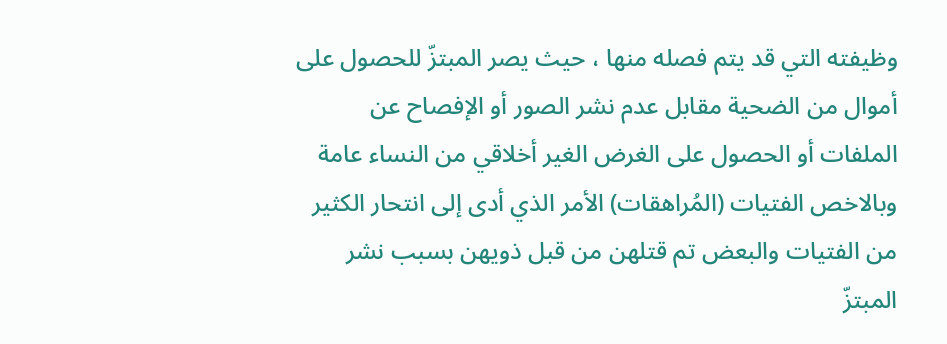وظيفته التي قد يتم فصله منها ، حيث يصر المبتزّ للحصول على أموال من الضحية مقابل عدم نشر الصور أو الإفصاح عن الملفات أو الحصول على الغرض الغير أخلاقي من النساء عامة وبالاخص الفتيات (المُراهقات) الأمر الذي أدى إلى انتحار الكثير من الفتيات والبعض تم قتلهن من قبل ذويهن بسبب نشر المبتزّ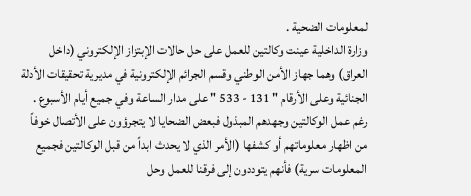لمعلومات الضحية .
وزارة الداخلية عينت وكالتين للعمل على حل حالات الإبتزاز الإلكتروني (داخل العراق) وهما جهاز الأمن الوطني وقسم الجرائم الإلكترونية في مديرية تحقيقات الأدلة الجنائية وعلى الأرقام " 131 - 533 " على مدار الساعة وفي جميع أيام الأسبوع .
رغم عمل الوكالتين وجهدهم المبذول فبعض الضحايا لا يتجرؤون على الأتصال خوفاً من اظهار معلوماتهم أو كشفها (الأمر الذي لا يحدث ابداً من قبل الوكالتين فجميع المعلومات سرية) فأنهم يتوددون إلى فرقنا للعمل وحل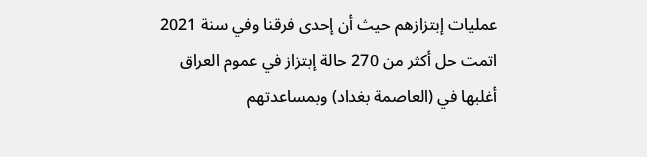عمليات إبتزازهم حيث أن إحدى فرقنا وفي سنة 2021 اتمت حل أكثر من 270 حالة إبتزاز في عموم العراق أغلبها في (العاصمة بغداد) وبمساعدتهم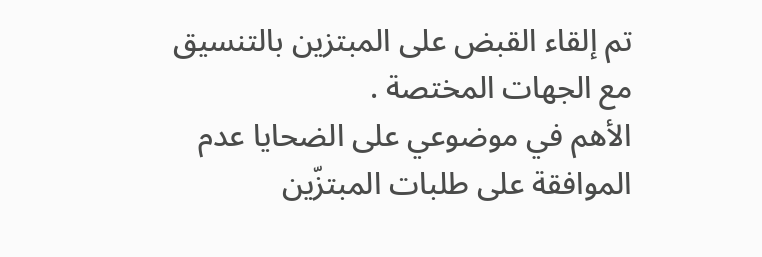تم إلقاء القبض على المبتزين بالتنسيق مع الجهات المختصة .
الأهم في موضوعي على الضحايا عدم الموافقة على طلبات المبتزّين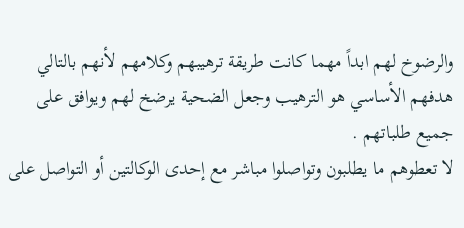والرضوخ لهم ابداً مهما كانت طريقة ترهيبهم وكلامهم لأنهم بالتالي هدفهم الأساسي هو الترهيب وجعل الضحية يرضخ لهم ويوافق على جميع طلباتهم .
لا تعطوهم ما يطلبون وتواصلوا مباشر مع إحدى الوكالتين أو التواصل على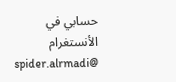حسابي في الأنستغرام @spider.alrmadi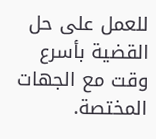للعمل على حل القضية بأسرع وقت مع الجهات المختصة.